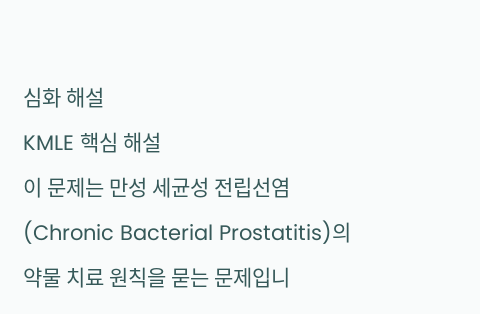심화 해설
KMLE 핵심 해설
이 문제는 만성 세균성 전립선염(Chronic Bacterial Prostatitis)의 약물 치료 원칙을 묻는 문제입니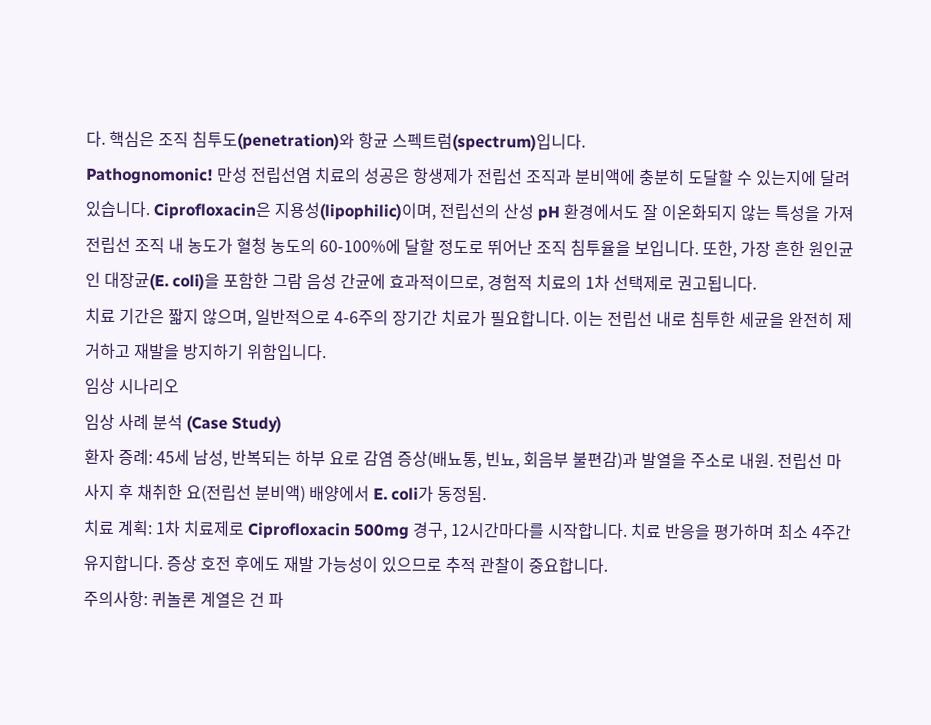다. 핵심은 조직 침투도(penetration)와 항균 스펙트럼(spectrum)입니다.
Pathognomonic! 만성 전립선염 치료의 성공은 항생제가 전립선 조직과 분비액에 충분히 도달할 수 있는지에 달려 있습니다. Ciprofloxacin은 지용성(lipophilic)이며, 전립선의 산성 pH 환경에서도 잘 이온화되지 않는 특성을 가져 전립선 조직 내 농도가 혈청 농도의 60-100%에 달할 정도로 뛰어난 조직 침투율을 보입니다. 또한, 가장 흔한 원인균인 대장균(E. coli)을 포함한 그람 음성 간균에 효과적이므로, 경험적 치료의 1차 선택제로 권고됩니다.
치료 기간은 짧지 않으며, 일반적으로 4-6주의 장기간 치료가 필요합니다. 이는 전립선 내로 침투한 세균을 완전히 제거하고 재발을 방지하기 위함입니다.
임상 시나리오
임상 사례 분석 (Case Study)
환자 증례: 45세 남성, 반복되는 하부 요로 감염 증상(배뇨통, 빈뇨, 회음부 불편감)과 발열을 주소로 내원. 전립선 마사지 후 채취한 요(전립선 분비액) 배양에서 E. coli가 동정됨.
치료 계획: 1차 치료제로 Ciprofloxacin 500mg 경구, 12시간마다를 시작합니다. 치료 반응을 평가하며 최소 4주간 유지합니다. 증상 호전 후에도 재발 가능성이 있으므로 추적 관찰이 중요합니다.
주의사항: 퀴놀론 계열은 건 파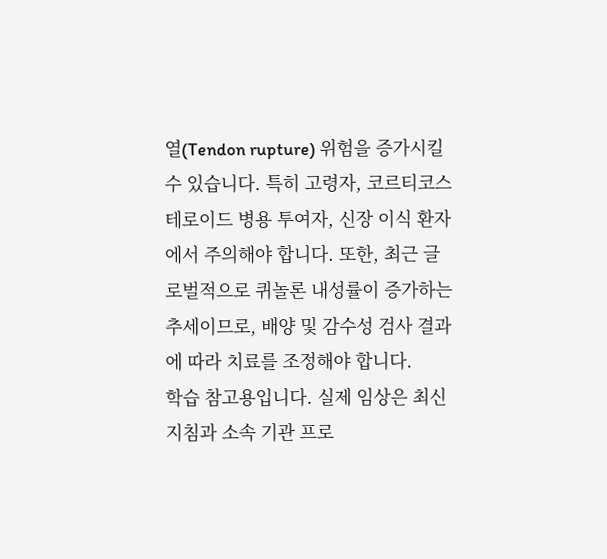열(Tendon rupture) 위험을 증가시킬 수 있습니다. 특히 고령자, 코르티코스테로이드 병용 투여자, 신장 이식 환자에서 주의해야 합니다. 또한, 최근 글로벌적으로 퀴놀론 내성률이 증가하는 추세이므로, 배양 및 감수성 검사 결과에 따라 치료를 조정해야 합니다.
학습 참고용입니다. 실제 임상은 최신 지침과 소속 기관 프로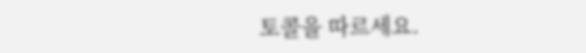토콜을 따르세요.